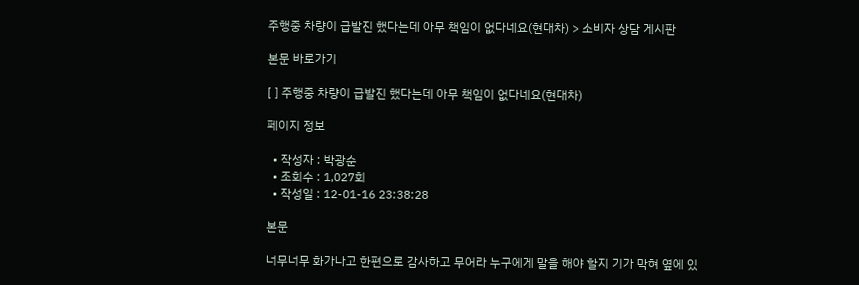주행중 차량이 급발진 했다는데 아무 책임이 없다네요(현대차) > 소비자 상담 게시판

본문 바로가기

[ ] 주행중 차량이 급발진 했다는데 아무 책임이 없다네요(현대차)

페이지 정보

  • 작성자 : 박광순
  • 조회수 : 1,027회
  • 작성일 : 12-01-16 23:38:28

본문

너무너무 화가나고 한편으로 감사하고 무어라 누구에게 말을 해야 할지 기가 막혀 옆에 있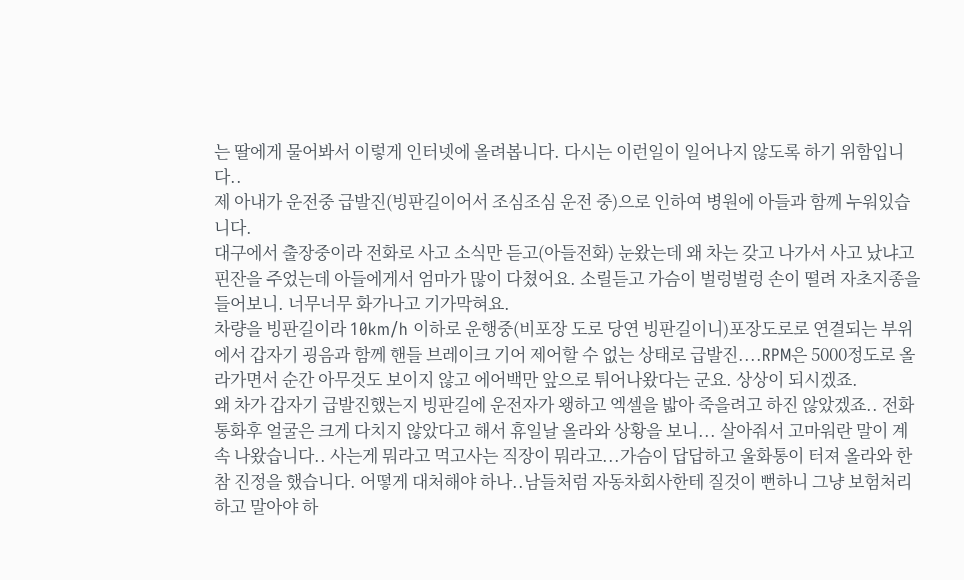는 딸에게 물어봐서 이렇게 인터넷에 올려봅니다. 다시는 이런일이 일어나지 않도록 하기 위함입니다..
제 아내가 운전중 급발진(빙판길이어서 조심조심 운전 중)으로 인하여 병원에 아들과 함께 누워있습니다.
대구에서 출장중이라 전화로 사고 소식만 듣고(아들전화) 눈왔는데 왜 차는 갖고 나가서 사고 났냐고 핀잔을 주었는데 아들에게서 엄마가 많이 다쳤어요. 소릴듣고 가슴이 벌렁벌렁 손이 떨려 자초지종을 들어보니. 너무너무 화가나고 기가막혀요.
차량을 빙판길이라 10km/h 이하로 운행중(비포장 도로 당연 빙판길이니)포장도로로 연결되는 부위에서 갑자기 굉음과 함께 핸들 브레이크 기어 제어할 수 없는 상태로 급발진....RPM은 5000정도로 올라가면서 순간 아무것도 보이지 않고 에어백만 앞으로 튀어나왔다는 군요. 상상이 되시겠죠.
왜 차가 갑자기 급발진했는지 빙판길에 운전자가 왱하고 엑셀을 밟아 죽을려고 하진 않았겠죠.. 전화통화후 얼굴은 크게 다치지 않았다고 해서 휴일날 올라와 상황을 보니... 살아줘서 고마워란 말이 계속 나왔습니다.. 사는게 뭐라고 먹고사는 직장이 뭐라고...가슴이 답답하고 울화통이 터져 올라와 한참 진정을 했습니다. 어떻게 대처해야 하나..남들처럼 자동차회사한테 질것이 뻔하니 그냥 보험처리하고 말아야 하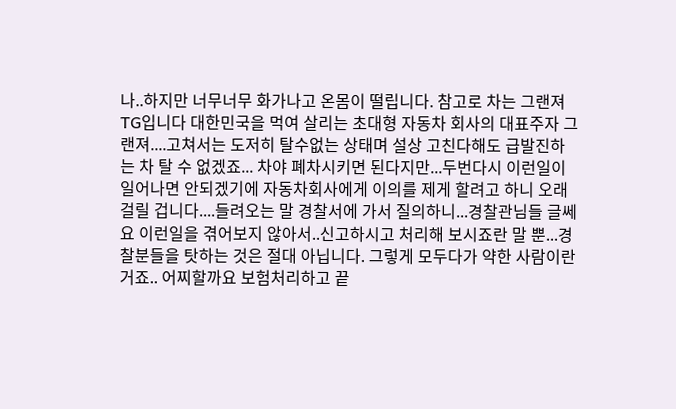나..하지만 너무너무 화가나고 온몸이 떨립니다. 참고로 차는 그랜져 TG입니다 대한민국을 먹여 살리는 초대형 자동차 회사의 대표주자 그랜져....고쳐서는 도저히 탈수없는 상태며 설상 고친다해도 급발진하는 차 탈 수 없겠죠... 차야 폐차시키면 된다지만...두번다시 이런일이 일어나면 안되겠기에 자동차회사에게 이의를 제게 할려고 하니 오래걸릴 겁니다....들려오는 말 경찰서에 가서 질의하니...경찰관님들 글쎄요 이런일을 겪어보지 않아서..신고하시고 처리해 보시죠란 말 뿐...경찰분들을 탓하는 것은 절대 아닙니다. 그렇게 모두다가 약한 사람이란 거죠.. 어찌할까요 보험처리하고 끝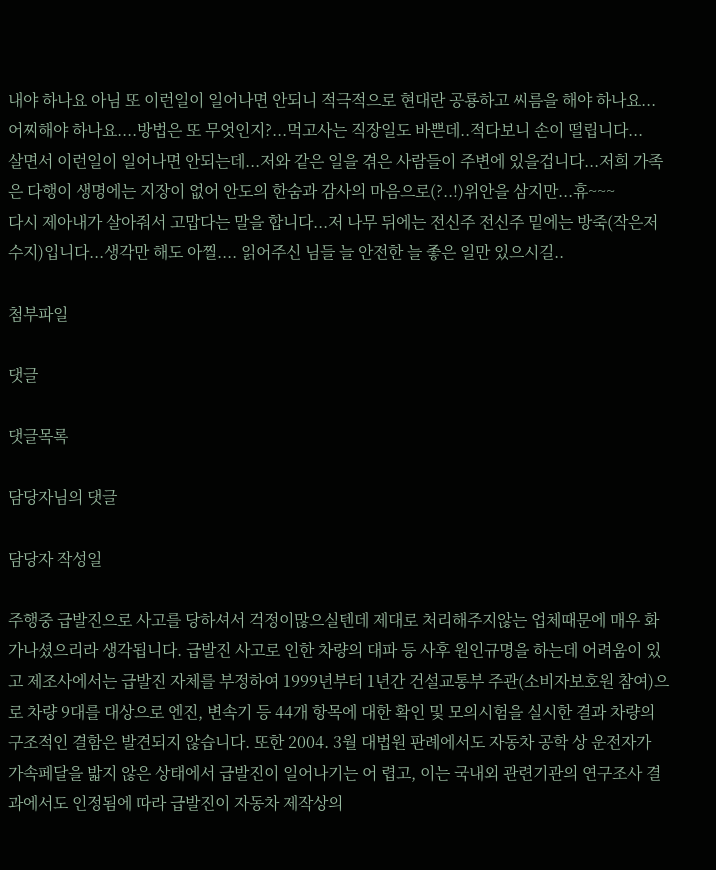내야 하나요 아님 또 이런일이 일어나면 안되니 적극적으로 현대란 공룡하고 씨름을 해야 하나요...어찌해야 하나요....방법은 또 무엇인지?...먹고사는 직장일도 바쁜데..적다보니 손이 떨립니다...
살면서 이런일이 일어나면 안되는데...저와 같은 일을 겪은 사람들이 주변에 있을겁니다...저희 가족은 다행이 생명에는 지장이 없어 안도의 한숨과 감사의 마음으로(?..!)위안을 삼지만...휴~~~
다시 제아내가 살아줘서 고맙다는 말을 합니다...저 나무 뒤에는 전신주 전신주 밑에는 방죽(작은저수지)입니다...생각만 해도 아찔.... 읽어주신 님들 늘 안전한 늘 좋은 일만 있으시길..

첨부파일

댓글

댓글목록

담당자님의 댓글

담당자 작성일

주행중 급발진으로 사고를 당하셔서 걱정이많으실텐데 제대로 처리해주지않는 업체때문에 매우 화가나셨으리라 생각됩니다. 급발진 사고로 인한 차량의 대파 등 사후 원인규명을 하는데 어려움이 있고 제조사에서는 급발진 자체를 부정하여 1999년부터 1년간 건설교통부 주관(소비자보호원 참여)으로 차량 9대를 대상으로 엔진, 변속기 등 44개 항목에 대한 확인 및 모의시험을 실시한 결과 차량의 구조적인 결함은 발견되지 않습니다. 또한 2004. 3월 대법원 판례에서도 자동차 공학 상 운전자가 가속페달을 밟지 않은 상태에서 급발진이 일어나기는 어 렵고, 이는 국내외 관련기관의 연구조사 결과에서도 인정됨에 따라 급발진이 자동차 제작상의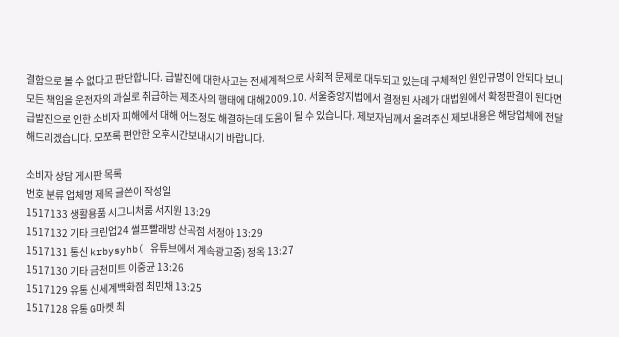결함으로 볼 수 없다고 판단합니다. 급발진에 대한사고는 전세계적으로 사회적 문제로 대두되고 있는데 구체적인 원인규명이 안되다 보니 모든 책임을 운전자의 과실로 취급하는 제조사의 행태에 대해2009.10. 서울중앙지법에서 결정된 사례가 대법원에서 확정판결이 된다면 급발진으로 인한 소비자 피해에서 대해 어느정도 해결하는데 도움이 될 수 있습니다. 제보자님께서 올려주신 제보내용은 해당업체에 전달해드리겠습니다. 모쪼록 편안한 오후시간보내시기 바랍니다.

소비자 상담 게시판 목록
번호 분류 업체명 제목 글쓴이 작성일
1517133 생활용품 시그니처룸 서지원 13:29
1517132 기타 크린업24 썰프빨래방 산곡점 서정아 13:29
1517131 통신 krbysyhb( 유튜브에서 계속광고중) 정옥 13:27
1517130 기타 금천미트 이중균 13:26
1517129 유통 신세계백화점 최민채 13:25
1517128 유통 G마켓 최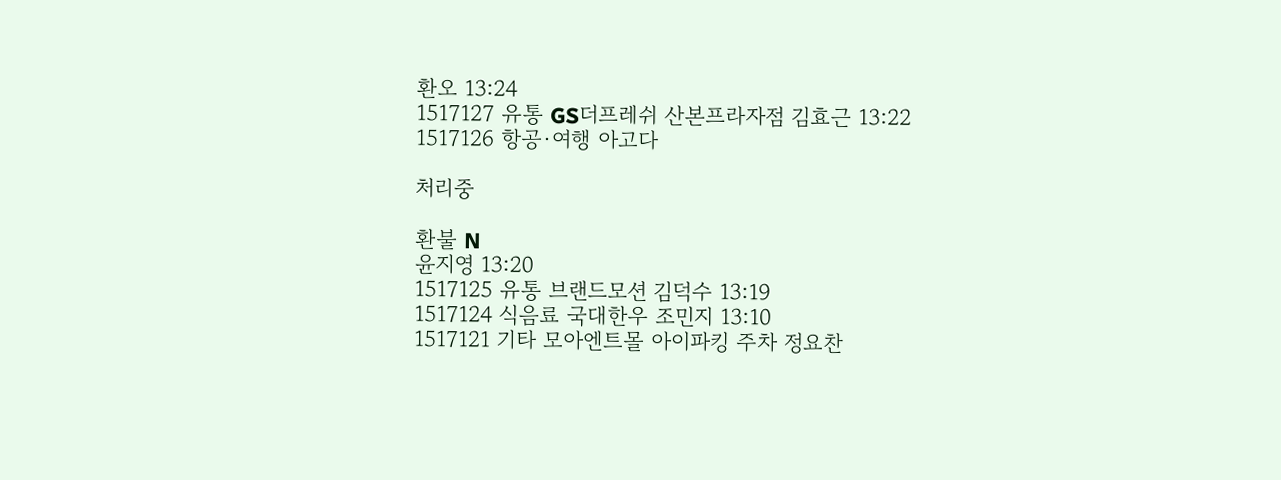환오 13:24
1517127 유통 GS더프레쉬 산본프라자점 김효근 13:22
1517126 항공·여행 아고다

처리중

환불 N
윤지영 13:20
1517125 유통 브랜드모션 김덕수 13:19
1517124 식음료 국대한우 조민지 13:10
1517121 기타 모아엔트몰 아이파킹 주차 정요찬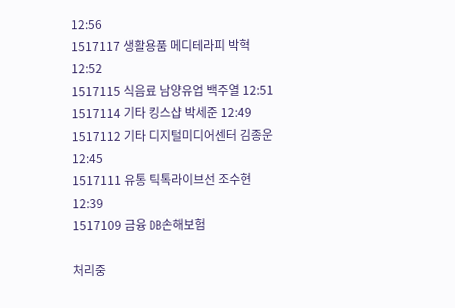12:56
1517117 생활용품 메디테라피 박혁 12:52
1517115 식음료 남양유업 백주열 12:51
1517114 기타 킹스샵 박세준 12:49
1517112 기타 디지털미디어센터 김종운 12:45
1517111 유통 틱톡라이브선 조수현 12:39
1517109 금융 DB손해보험

처리중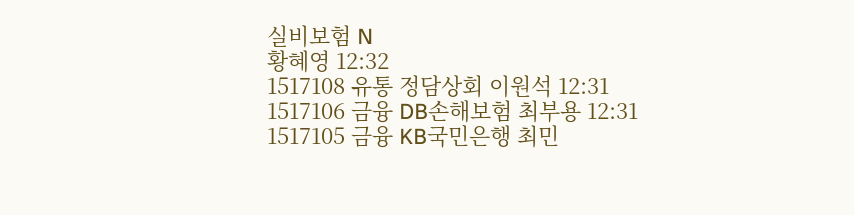실비보험 N
황혜영 12:32
1517108 유통 정담상회 이원석 12:31
1517106 금융 DB손해보험 최부용 12:31
1517105 금융 KB국민은행 최민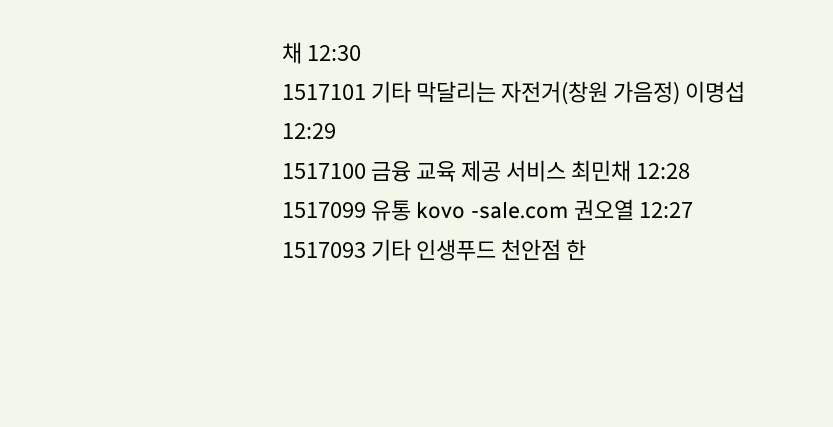채 12:30
1517101 기타 막달리는 자전거(창원 가음정) 이명섭 12:29
1517100 금융 교육 제공 서비스 최민채 12:28
1517099 유통 kovo -sale.com 권오열 12:27
1517093 기타 인생푸드 천안점 한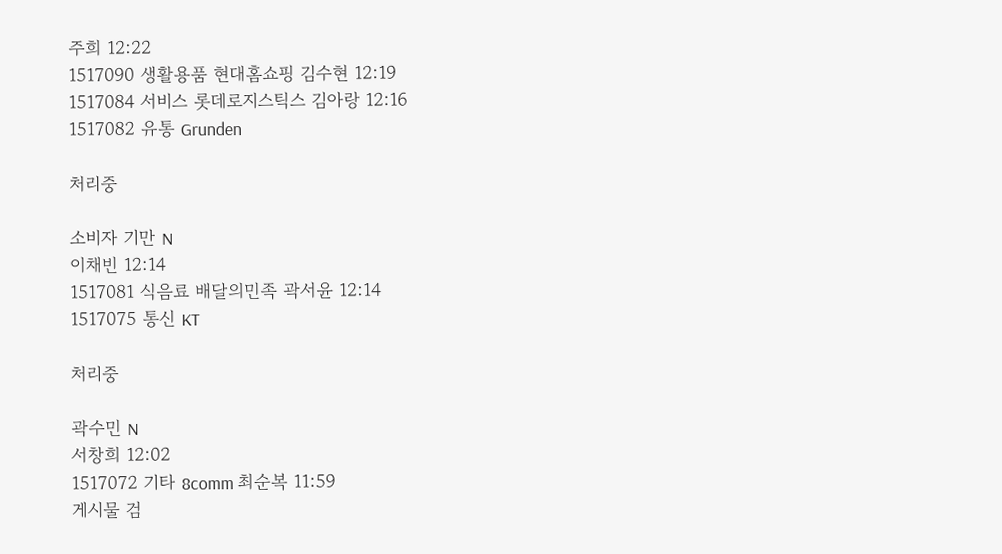주희 12:22
1517090 생활용품 현대홈쇼핑 김수현 12:19
1517084 서비스 롯데로지스틱스 김아랑 12:16
1517082 유통 Grunden

처리중

소비자 기만 N
이채빈 12:14
1517081 식음료 배달의민족 곽서윤 12:14
1517075 통신 KT

처리중

곽수민 N
서창희 12:02
1517072 기타 8comm 최순복 11:59
게시물 검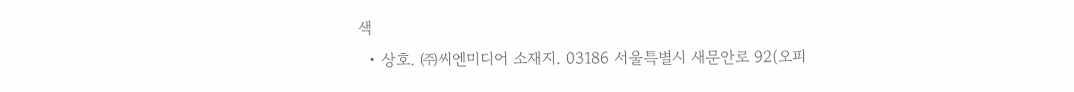색
  • 상호. ㈜씨엔미디어 소재지. 03186 서울특별시 새문안로 92(오피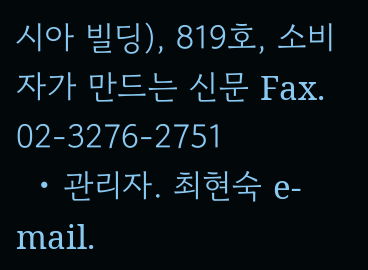시아 빌딩), 819호, 소비자가 만드는 신문 Fax. 02-3276-2751
  • 관리자. 최현숙 e-mail.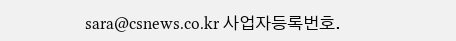sara@csnews.co.kr 사업자등록번호.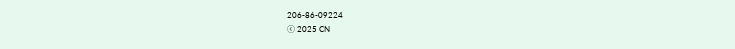206-86-09224
ⓒ 2025 CN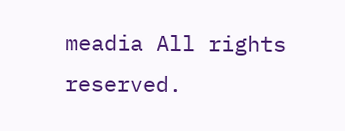meadia All rights reserved.